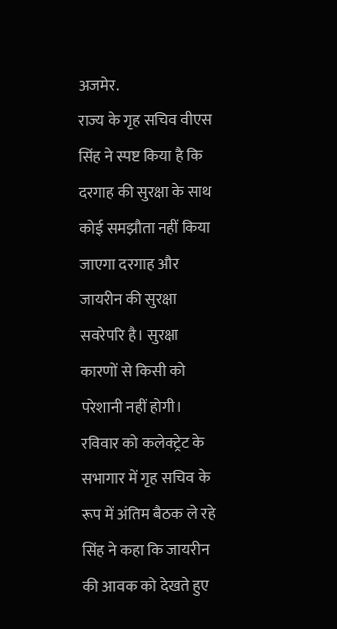अजमेर.
राज्य के गृह सचिव वीएस सिंह ने स्पष्ट किया है कि दरगाह की सुरक्षा के साथ कोई समझौता नहीं किया जाएगा दरगाह और जायरीन की सुरक्षा सवरेपरि है। सुरक्षा कारणों से किसी को परेशानी नहीं होगी।
रविवार को कलेक्ट्रेट के सभागार में गृह सचिव के रूप में अंतिम बैठक ले रहे सिंह ने कहा कि जायरीन की आवक को देखते हुए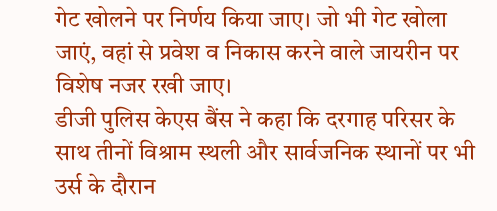गेट खोलने पर निर्णय किया जाए। जो भी गेट खोला जाएं, वहां से प्रवेश व निकास करने वाले जायरीन पर विशेष नजर रखी जाए।
डीजी पुलिस केएस बैंस ने कहा कि दरगाह परिसर के साथ तीनों विश्राम स्थली और सार्वजनिक स्थानों पर भी उर्स के दौरान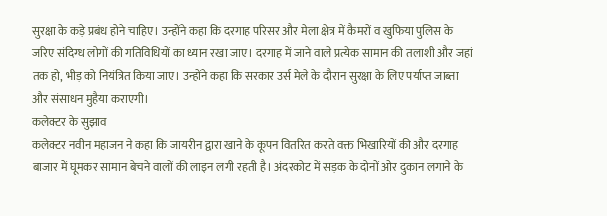सुरक्षा के कड़े प्रबंध होने चाहिए। उन्होंने कहा कि दरगाह परिसर और मेला क्षेत्र में कैमरों व खुफिया पुलिस के जरिए संदिग्ध लोगों की गतिविधियों का ध्यान रखा जाए। दरगाह में जाने वाले प्रत्येक सामान की तलाशी और जहां तक हो, भीड़ को नियंत्रित किया जाए। उन्होंने कहा कि सरकार उर्स मेले के दौरान सुरक्षा के लिए पर्याप्त जाब्ता और संसाधन मुहैया कराएगी।
कलेक्टर के सुझाव
कलेक्टर नवीन महाजन ने कहा कि जायरीन द्वारा खाने के कूपन वितरित करते वक्त भिखारियों की और दरगाह बाजार में घूमकर सामान बेचने वालों की लाइन लगी रहती है। अंदरकोट में सड़क के दोनों ओर दुकान लगाने के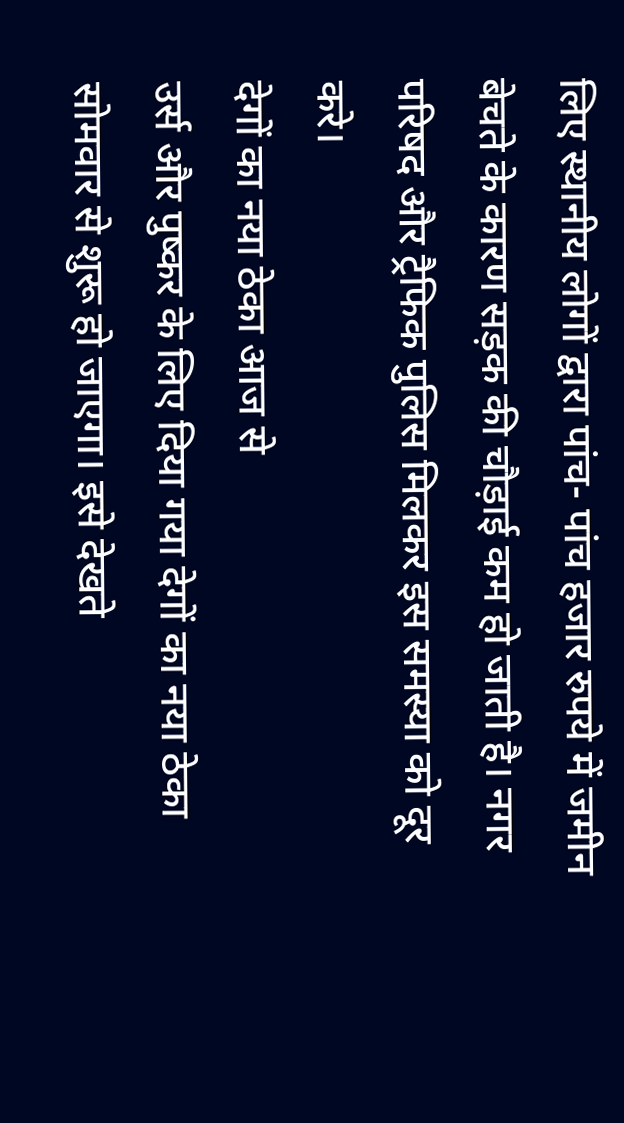लिए स्थानीय लोगों द्वारा पांच- पांच हजार रुपये में जमीन बेचते के कारण सड़क की चौड़ाई कम हो जाती है। नगर परिषद और ट्रैफिक पुलिस मिलकर इस समस्या को दूर करे।
देगों का नया ठेका आज से
उर्स और पुष्कर के लिए दिया गया देगों का नया ठेका सोमवार से शुरू हो जाएगा। इसे देखते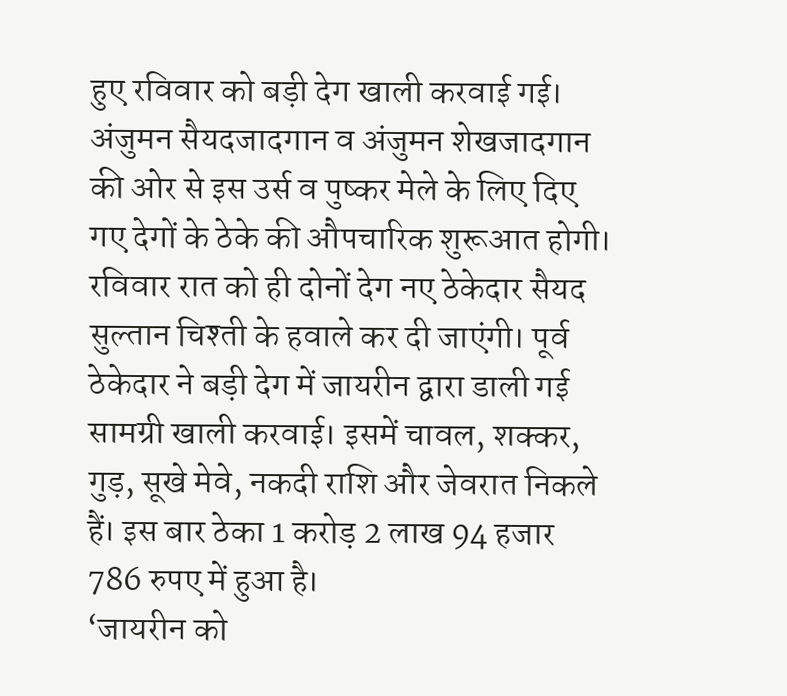हुए रविवार को बड़ी देग खाली करवाई गई। अंजुमन सैयदजादगान व अंजुमन शेखजादगान की ओर से इस उर्स व पुष्कर मेले के लिए दिए गए देगों के ठेके की औपचारिक शुरूआत होगी। रविवार रात को ही दोनों देग नए ठेकेदार सैयद सुल्तान चिश्ती के हवाले कर दी जाएंगी। पूर्व ठेकेदार ने बड़ी देग में जायरीन द्वारा डाली गई सामग्री खाली करवाई। इसमें चावल, शक्कर, गुड़, सूखे मेवे, नकदी राशि और जेवरात निकले हैं। इस बार ठेका 1 करोड़ 2 लाख 94 हजार 786 रुपए में हुआ है।
‘जायरीन को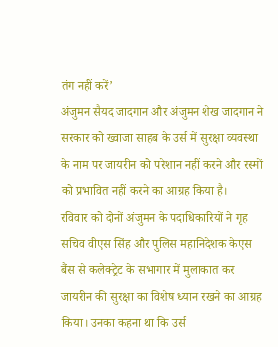तंग नहीं करें’
अंजुमन सैयद जादगान और अंजुमन शेख जादगान ने सरकार को ख्वाजा साहब के उर्स में सुरक्षा व्यवस्था के नाम पर जायरीन को परेशान नहीं करने और रस्मों को प्रभावित नहीं करने का आग्रह किया है।
रविवार को दोनों अंजुमन के पदाधिकारियों ने गृह सचिव वीएस सिंह और पुलिस महानिदेशक केएस बैंस से कलेक्ट्रेट के सभागार में मुलाकात कर जायरीन की सुरक्षा का विशेष ध्यान रखने का आग्रह किया। उनका कहना था कि उर्स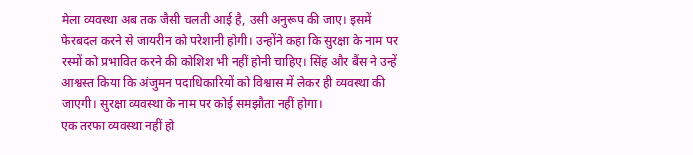मेला व्यवस्था अब तक जैसी चलती आई है, उसी अनुरूप की जाए। इसमें फेरबदल करने से जायरीन को परेशानी होगी। उन्होंने कहा कि सुरक्षा के नाम पर रस्मों को प्रभावित करने की कोशिश भी नहीं होनी चाहिए। सिंह और बैंस ने उन्हें आश्वस्त किया कि अंजुमन पदाधिकारियों को विश्वास में लेकर ही व्यवस्था की जाएगी। सुरक्षा व्यवस्था के नाम पर कोई समझौता नहीं होगा।
एक तरफा व्यवस्था नहीं हो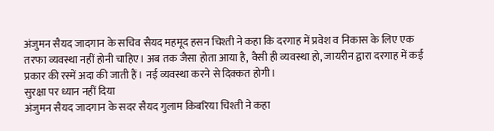अंजुमन सैयद जादगान के सचिव सैयद महमूद हसन चिश्ती ने कहा कि दरगाह में प्रवेश व निकास के लिए एक तरफा व्यवस्था नहीं होनी चाहिए। अब तक जैसा होता आया है, वैसी ही व्यवस्था हो, जायरीन द्वारा दरगाह में कई प्रकार की रस्में अदा की जाती हैं। नई व्यवस्था करने से दिक्कत होगी।
सुरक्षा पर ध्यान नहीं दिया
अंजुमन सैयद जादगान के सदर सैयद गुलाम किबरिया चिश्ती ने कहा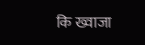कि ख्वाजा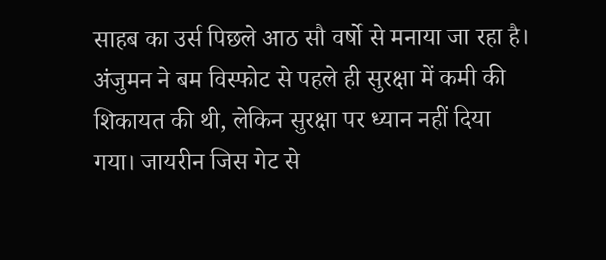साहब का उर्स पिछले आठ सौ वर्षो से मनाया जा रहा है। अंजुमन ने बम विस्फोट से पहले ही सुरक्षा में कमी की शिकायत की थी, लेकिन सुरक्षा पर ध्यान नहीं दिया गया। जायरीन जिस गेट से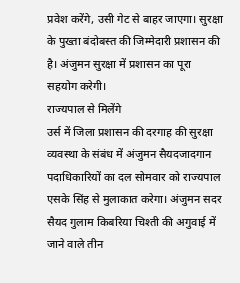प्रवेश करेंगे, उसी गेट से बाहर जाएगा। सुरक्षा के पुख्ता बंदोबस्त की जिम्मेदारी प्रशासन की है। अंजुमन सुरक्षा में प्रशासन का पूरा सहयोग करेगी।
राज्यपाल से मिलेंगे
उर्स में जिला प्रशासन की दरगाह की सुरक्षा व्यवस्था के संबंध में अंजुमन सैयदजादगान पदाधिकारियों का दल सोमवार को राज्यपाल एसके सिंह से मुलाकात करेगा। अंजुमन सदर सैयद गुलाम किबरिया चिश्ती की अगुवाई में जाने वाले तीन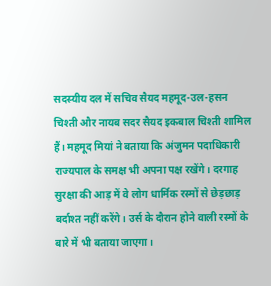सदस्यीय दल में सचिव सैयद महमूद-उल-हसन चिश्ती और नायब सदर सैयद इकबाल चिश्ती शामिल हैं। महमूद मियां ने बताया कि अंजुमन पदाधिकारी राज्यपाल के समक्ष भी अपना पक्ष रखेंगे। दरगाह सुरक्षा की आड़ में वे लोग धार्मिक रस्मों से छेड़छाड़ बर्दाश्त नहीं करेंगे। उर्स के दौरान होने वाली रस्मों के बारे में भी बताया जाएगा।